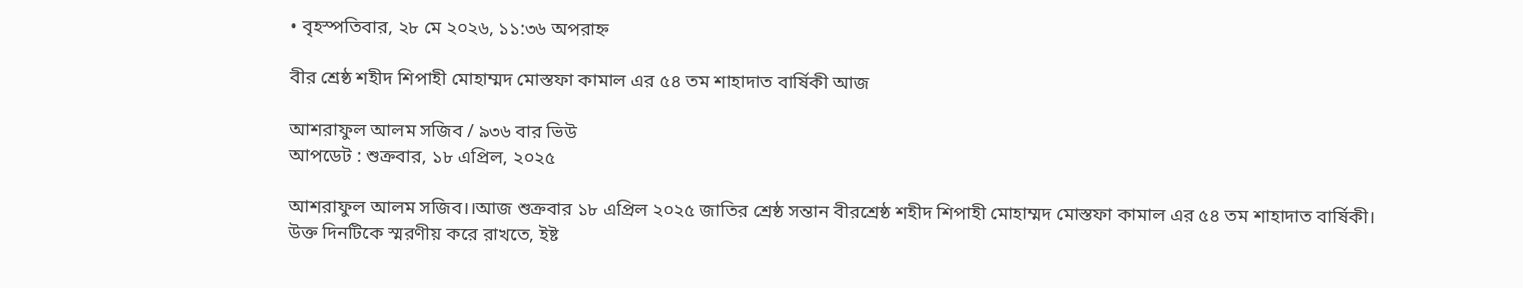• বৃহস্পতিবার, ২৮ মে ২০২৬, ১১:৩৬ অপরাহ্ন

বীর শ্রেষ্ঠ শহীদ শিপাহী মোহাম্মদ মোস্তফা কামাল এর ৫৪ তম শাহাদাত বার্ষিকী আজ

আশরাফুল আলম সজিব / ৯৩৬ বার ভিউ
আপডেট : শুক্রবার, ১৮ এপ্রিল, ২০২৫

আশরাফুল আলম সজিব।।আজ শুক্রবার ১৮ এপ্রিল ২০২৫ জাতির শ্রেষ্ঠ সন্তান বীরশ্রেষ্ঠ শহীদ শিপাহী মোহাম্মদ মোস্তফা কামাল এর ৫৪ তম শাহাদাত বার্ষিকী।
উক্ত দিনটিকে স্মরণীয় করে রাখতে, ইষ্ট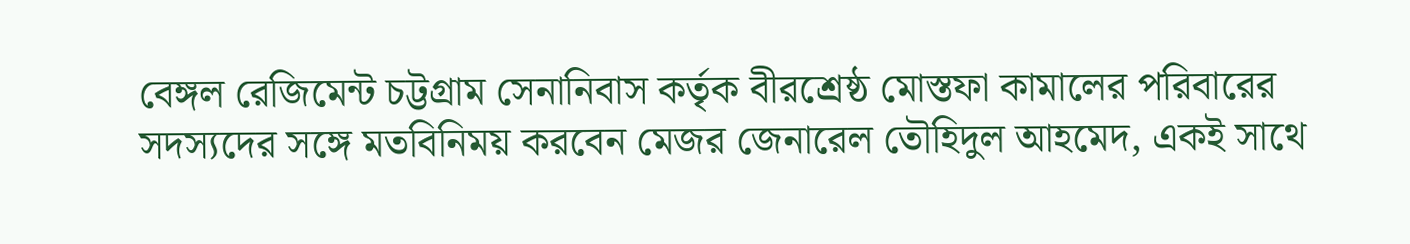বেঙ্গল রেজিমেন্ট চট্টগ্রাম সেনানিবাস কর্তৃক বীরশ্রেষ্ঠ মোস্তফা কামালের পরিবারের সদস্যদের সঙ্গে মতবিনিময় করবেন মেজর জেনারেল তৌহিদুল আহমেদ, একই সাথে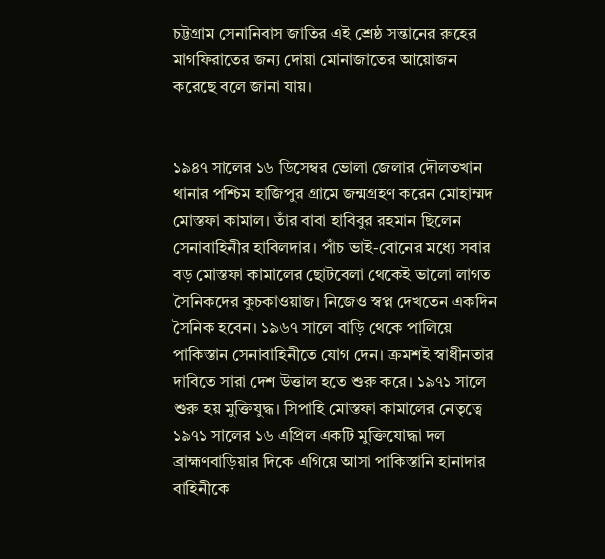চট্টগ্রাম সেনানিবাস জাতির এই শ্রেষ্ঠ সন্তানের রুহের মাগফিরাতের জন্য দোয়া মোনাজাতের আয়োজন করেছে বলে জানা যায়।


১৯৪৭ সালের ১৬ ডিসেম্বর ভোলা জেলার দৌলতখান থানার পশ্চিম হাজিপুর গ্রামে জন্মগ্রহণ করেন মোহাম্মদ মোস্তফা কামাল। তাঁর বাবা হাবিবুর রহমান ছিলেন সেনাবাহিনীর হাবিলদার। পাঁচ ভাই-বোনের মধ্যে সবার বড় মোস্তফা কামালের ছোটবেলা থেকেই ভালো লাগত সৈনিকদের কুচকাওয়াজ। নিজেও স্বপ্ন দেখতেন একদিন সৈনিক হবেন। ১৯৬৭ সালে বাড়ি থেকে পালিয়ে পাকিস্তান সেনাবাহিনীতে যোগ দেন। ক্রমশই স্বাধীনতার দাবিতে সারা দেশ উত্তাল হতে শুরু করে। ১৯৭১ সালে শুরু হয় মুক্তিযুদ্ধ। সিপাহি মোস্তফা কামালের নেতৃত্বে ১৯৭১ সালের ১৬ এপ্রিল একটি মুক্তিযোদ্ধা দল ব্রাহ্মণবাড়িয়ার দিকে এগিয়ে আসা পাকিস্তানি হানাদার বাহিনীকে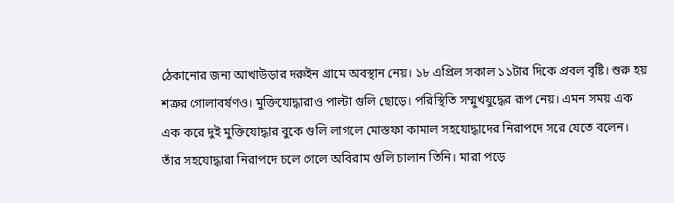ঠেকানোর জন্য আখাউড়ার দরুইন গ্রামে অবস্থান নেয়। ১৮ এপ্রিল সকাল ১১টার দিকে প্রবল বৃষ্টি। শুরু হয় শত্রুর গোলাবর্ষণও। মুক্তিযোদ্ধারাও পাল্টা গুলি ছোড়ে। পরিস্থিতি সম্মুখযুদ্ধের রূপ নেয়। এমন সময় এক এক করে দুই মুক্তিযোদ্ধার বুকে গুলি লাগলে মোস্তফা কামাল সহযোদ্ধাদের নিরাপদে সরে যেতে বলেন। তাঁর সহযোদ্ধারা নিরাপদে চলে গেলে অবিরাম গুলি চালান তিনি। মারা পড়ে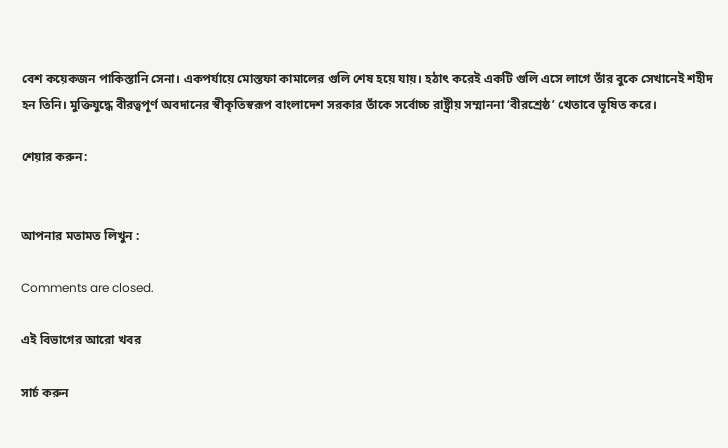বেশ কয়েকজন পাকিস্তানি সেনা। একপর্যায়ে মোস্তফা কামালের গুলি শেষ হয়ে যায়। হঠাৎ করেই একটি গুলি এসে লাগে তাঁর বুকে সেখানেই শহীদ হন তিনি। মুক্তিযুদ্ধে বীরত্বপূর্ণ অবদানের স্বীকৃতিস্বরূপ বাংলাদেশ সরকার তাঁকে সর্বোচ্চ রাষ্ট্রীয় সম্মাননা ‘বীরশ্রেষ্ঠ’ খেতাবে ভূষিত করে।

শেয়ার করুন:


আপনার মতামত লিখুন :

Comments are closed.

এই বিভাগের আরো খবর

সার্চ করুন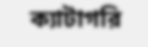ক্যাটাগরি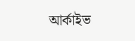আর্কাইভ